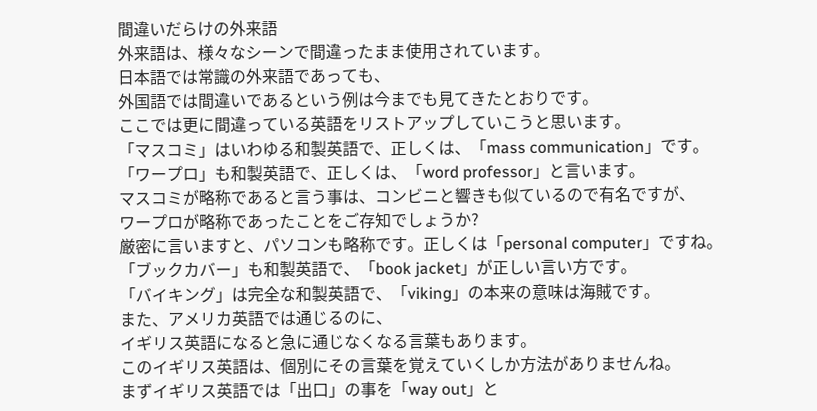間違いだらけの外来語
外来語は、様々なシーンで間違ったまま使用されています。
日本語では常識の外来語であっても、
外国語では間違いであるという例は今までも見てきたとおりです。
ここでは更に間違っている英語をリストアップしていこうと思います。
「マスコミ」はいわゆる和製英語で、正しくは、「mass communication」です。
「ワープロ」も和製英語で、正しくは、「word professor」と言います。
マスコミが略称であると言う事は、コンビニと響きも似ているので有名ですが、
ワープロが略称であったことをご存知でしょうか?
厳密に言いますと、パソコンも略称です。正しくは「personal computer」ですね。
「ブックカバー」も和製英語で、「book jacket」が正しい言い方です。
「バイキング」は完全な和製英語で、「viking」の本来の意味は海賊です。
また、アメリカ英語では通じるのに、
イギリス英語になると急に通じなくなる言葉もあります。
このイギリス英語は、個別にその言葉を覚えていくしか方法がありませんね。
まずイギリス英語では「出口」の事を「way out」と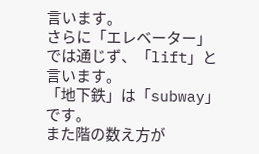言います。
さらに「エレベーター」では通じず、「lift」と言います。
「地下鉄」は「subway」です。
また階の数え方が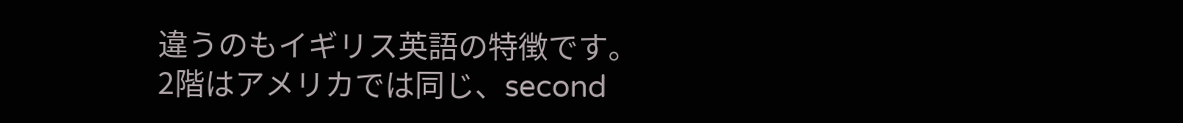違うのもイギリス英語の特徴です。
2階はアメリカでは同じ、second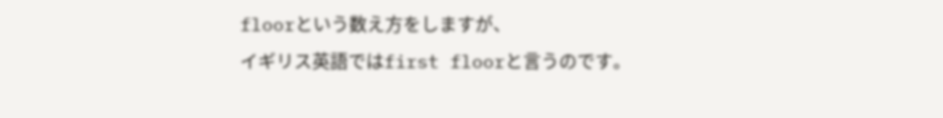floorという数え方をしますが、
イギリス英語ではfirst floorと言うのです。